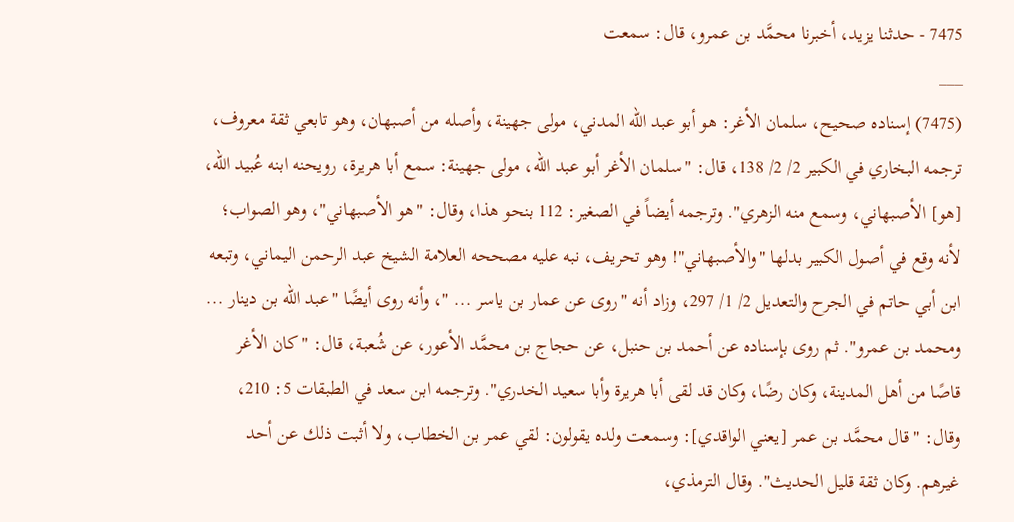7475 - حدثنا يزيد، أخبرنا محمَّد بن عمرو، قال: سمعت
___
(7475) إسناده صحيح، سلمان الأغر: هو أبو عبد الله المدني، مولى جهينة، وأصله من أصبهان، وهو تابعي ثقة معروف، ترجمه البخاري في الكبير 2/ 2/ 138، قال: "سلمان الأغر أبو عبد الله، مولى جهينة: سمع أبا هريرة، رويحنه ابنه عُبيد الله، [هو] الأصبهاني، وسمع منه الزهري". وترجمه أيضاً في الصغير: 112 بنحو هذا، وقال: "هو الأصبهاني"، وهو الصواب؛ لأنه وقع في أصول الكبير بدلها "والأصبهاني"! وهو تحريف، نبه عليه مصححه العلامة الشيخ عبد الرحمن اليماني، وتبعه ابن أبي حاتم في الجرح والتعديل 2/ 1/ 297، وزاد أنه "روى عن عمار بن ياسر ... "، وأنه روى أيضًا "عبد الله بن دينار ... ومحمد بن عمرو". ثم روى بإسناده عن أحمد بن حنبل، عن حجاج بن محمَّد الأعور، عن شُعبة، قال: "كان الأغر قاصًا من أهل المدينة، وكان رضًا، وكان قد لقى أبا هريرة وأبا سعيد الخدري". وترجمه ابن سعد في الطبقات 5: 210، وقال: "قال محمَّد بن عمر [يعني الواقدي]: وسمعت ولده يقولون: لقي عمر بن الخطاب، ولا أثبت ذلك عن أحد غيرهم. وكان ثقة قليل الحديث". وقال الترمذي،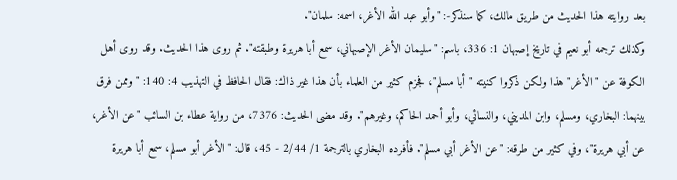بعد روايته هذا الحديث من طريق مالك، كما سنذكر-: "وأبو عبد الله الأغر، اسمه: سلمان".
وكذلك ترجمه أبو نعيم في تاريخ إصبهان 1: 336، باسم: "سليمان الأغر الإصبهاني، سمع أبا هريرة وطبقته". ثم روى هذا الحديث. وقد روى أهل الكوفة عن "الأغر" هذا ولكن ذكروا كنيته "أبا مسلم"، فجزم كثير من العلماء بأن هذا غير ذاك: فقال الحافظ في التهذيب 4: 140: "وممن فرق بينهما: البخاري، ومسلم، وابن المديني، والنسائي، وأبو أحمد الحاكم، وغيرهم". وقد مضى الحديث: 7376، من رواية عطاء بن السائب "عن الأغر، عن أبي هريرة"، وفي كثير من طرقه: "عن الأغر أبي مسلم". فأفرده البخاري بالترجمة 1/ 2/44 - 45، قال: "الأغر أبو مسلم، سمع أبا هريرة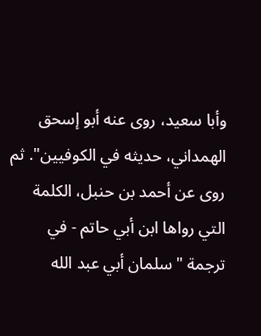وأبا سعيد، روى عنه أبو إسحق الهمداني، حديثه في الكوفيين". ثم روى عن أحمد بن حنبل، الكلمة التي رواها ابن أبي حاتم - في ترجمة "سلمان أبي عبد الله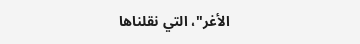الأغر"، التي نقلناها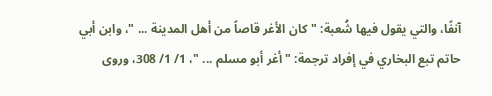آنفًا، والتي يقول فيها شُعبة: "كان الأغر قاصاً من أهل المدينة ... "، وابن أبي حاتم تبع البخاري في إفراد ترجمة: "أغر أبو مسلم ... "، 1/ 1/ 308، وروى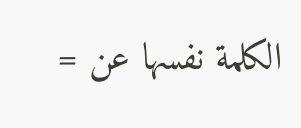الكلمة نفسها عن =